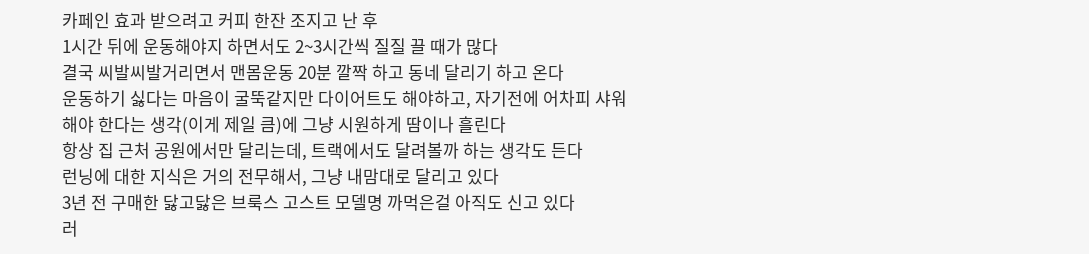카페인 효과 받으려고 커피 한잔 조지고 난 후
1시간 뒤에 운동해야지 하면서도 2~3시간씩 질질 끌 때가 많다
결국 씨발씨발거리면서 맨몸운동 20분 깔짝 하고 동네 달리기 하고 온다
운동하기 싫다는 마음이 굴뚝같지만 다이어트도 해야하고, 자기전에 어차피 샤워해야 한다는 생각(이게 제일 큼)에 그냥 시원하게 땀이나 흘린다
항상 집 근처 공원에서만 달리는데, 트랙에서도 달려볼까 하는 생각도 든다
런닝에 대한 지식은 거의 전무해서, 그냥 내맘대로 달리고 있다
3년 전 구매한 닳고닳은 브룩스 고스트 모델명 까먹은걸 아직도 신고 있다
러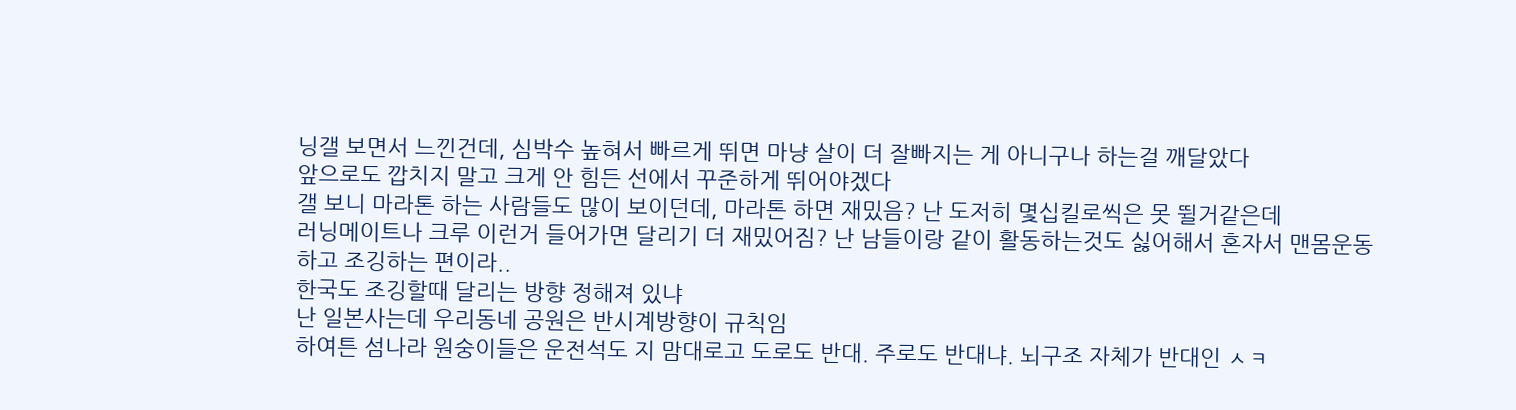닝갤 보면서 느낀건데, 심박수 높혀서 빠르게 뛰면 마냥 살이 더 잘빠지는 게 아니구나 하는걸 깨달았다
앞으로도 깝치지 말고 크게 안 힘든 선에서 꾸준하게 뛰어야겠다
갤 보니 마라톤 하는 사람들도 많이 보이던데, 마라톤 하면 재밌음? 난 도저히 몇십킬로씩은 못 뛸거같은데
러닝메이트나 크루 이런거 들어가면 달리기 더 재밌어짐? 난 남들이랑 같이 활동하는것도 싫어해서 혼자서 맨몸운동하고 조깅하는 편이라..
한국도 조깅할때 달리는 방향 정해져 있냐
난 일본사는데 우리동네 공원은 반시계방향이 규칙임
하여튼 섬나라 원숭이들은 운전석도 지 맘대로고 도로도 반대. 주로도 반대냐. 뇌구조 자체가 반대인 ㅅㅋ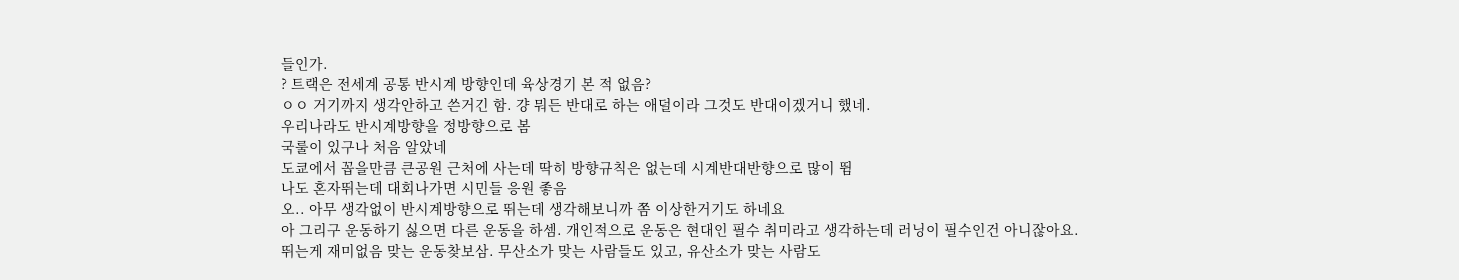들인가.
? 트랙은 전세계 공통 반시계 방향인데 육상경기 본 적 없음?
ㅇㅇ 거기까지 생각안하고 쓴거긴 함. 걍 뭐든 반대로 하는 애덜이라 그것도 반대이겠거니 했네.
우리나라도 반시계방향을 정방향으로 봄
국룰이 있구나 처음 알았네
도쿄에서 꼽을만큼 큰공원 근처에 사는데 딱히 방향규칙은 없는데 시계반대반향으로 많이 뜀
나도 혼자뛰는데 대회나가면 시민들 응원 좋음
오.. 아무 생각없이 반시계방향으로 뛰는데 생각해보니까 쫌 이상한거기도 하네요
아 그리구 운동하기 싫으면 다른 운동을 하셈. 개인적으로 운동은 현대인 필수 취미라고 생각하는데 러닝이 필수인건 아니잖아요.
뛰는게 재미없음 맞는 운동찾보삼. 무산소가 맞는 사람들도 있고, 유산소가 맞는 사람도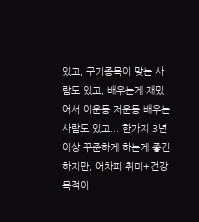있고, 구기종목이 맞는 사람도 있고, 배우는게 재밌어서 이운동 저운동 배우는 사람도 있고... 한가지 3년이상 꾸준하게 하는게 좋긴하지만, 어차피 취미+건강목적이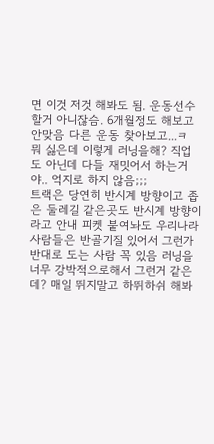면 이것 저것 해봐도 됨. 운동선수 할거 아니잖슴. 6개월정도 해보고 안맞음 다른 운동 찾아보고...ㅋ
뭐 싫은데 이렇게 러닝을해? 직업도 아닌데 다들 재밋어서 하는거야.. 억지로 하지 않음;;;
트랙은 당연히 반시계 방향이고 좁은 둘레길 같은곳도 반시계 방향이라고 안내 피켓 붙여놔도 우리나라 사람들은 반골기질 있어서 그런가 반대로 도는 사람 꼭 있음 러닝을 너무 강박적으로해서 그런거 같은데? 매일 뛰지말고 하뛰하쉬 해봐